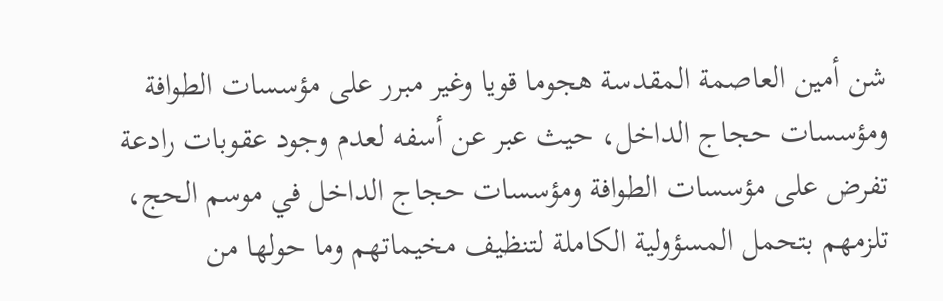شن أمين العاصمة المقدسة هجوما قويا وغير مبرر على مؤسسات الطوافة ومؤسسات حجاج الداخل، حيث عبر عن أسفه لعدم وجود عقوبات رادعة تفرض على مؤسسات الطوافة ومؤسسات حجاج الداخل في موسم الحج، تلزمهم بتحمل المسؤولية الكاملة لتنظيف مخيماتهم وما حولها من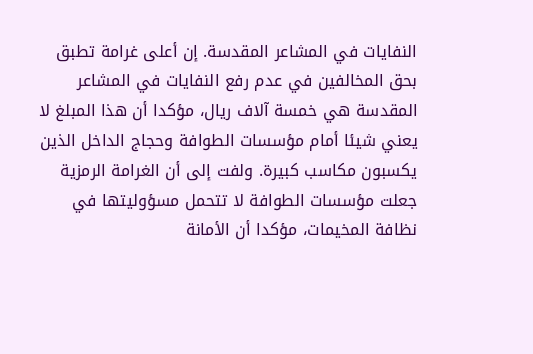النفايات في المشاعر المقدسة. إن أعلى غرامة تطبق بحق المخالفين في عدم رفع النفايات في المشاعر المقدسة هي خمسة آلاف ريال، مؤكدا أن هذا المبلغ لا يعني شيئا أمام مؤسسات الطوافة وحجاج الداخل الذين يكسبون مكاسب كبيرة. ولفت إلى أن الغرامة الرمزية جعلت مؤسسات الطوافة لا تتحمل مسؤوليتها في نظافة المخيمات، مؤكدا أن الأمانة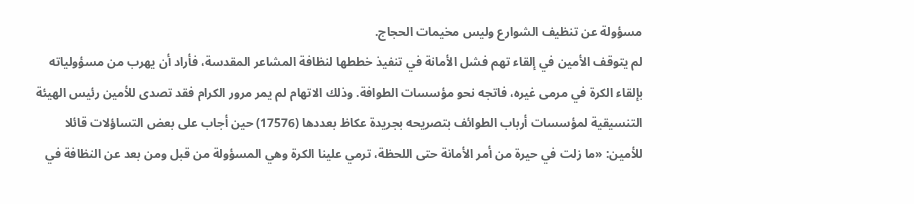مسؤولة عن تنظيف الشوارع وليس مخيمات الحجاج.
لم يتوقف الأمين في إلقاء تهم فشل الأمانة في تنفيذ خططها لنظافة المشاعر المقدسة، فأراد أن يهرب من مسؤولياته بإلقاء الكرة في مرمى غيره، فاتجه نحو مؤسسات الطوافة. وذلك الاتهام لم يمر مرور الكرام فقد تصدى للأمين رئيس الهيئة التنسيقية لمؤسسات أرباب الطوائف بتصريحه بجريدة عكاظ بعددها (17576) حين أجاب على بعض التساؤلات قائلا للأمين: «ما زلت في حيرة من أمر الأمانة حتى اللحظة، ترمي علينا الكرة وهي المسؤولة من قبل ومن بعد عن النظافة في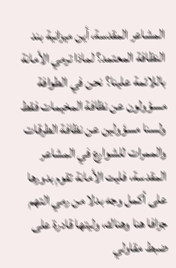المشاعر المقدسة، أين ميزانية بند النظافة المعتمد؟ لماذا ترمي الأمانة باللائمة علينا؟ نحن في الطوافة مسؤولون عن نظافة المخيمات فقط ولسنا مسؤولين عن نظافة الطرقات والممرات للشوارع في المشاعر المقدسة، فليت الأمانة تقوم بدورها على أكمل وجه بدلا من رمي التهم جزافا هنا وهناك، وليتها قادرة على ضبط مقاولي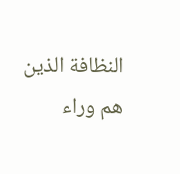النظافة الذين هم وراء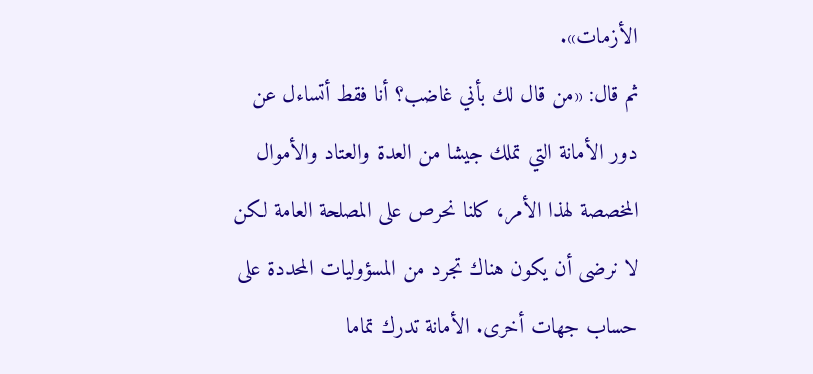الأزمات».
ثم قال: «من قال لك بأني غاضب؟ أنا فقط أتساءل عن دور الأمانة التي تملك جيشا من العدة والعتاد والأموال المخصصة لهذا الأمر، كلنا نحرص على المصلحة العامة لكن لا نرضى أن يكون هناك تجرد من المسؤوليات المحددة على حساب جهات أخرى. الأمانة تدرك تماما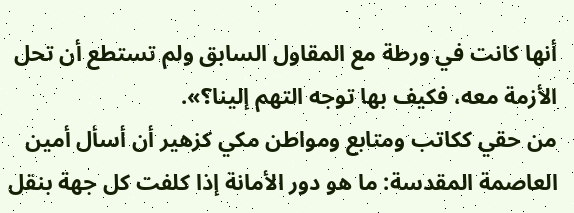أنها كانت في ورطة مع المقاول السابق ولم تستطع أن تحل الأزمة معه، فكيف بها توجه التهم إلينا؟».
من حقي ككاتب ومتابع ومواطن مكي كزهير أن أسأل أمين العاصمة المقدسة: ما هو دور الأمانة إذا كلفت كل جهة بنقل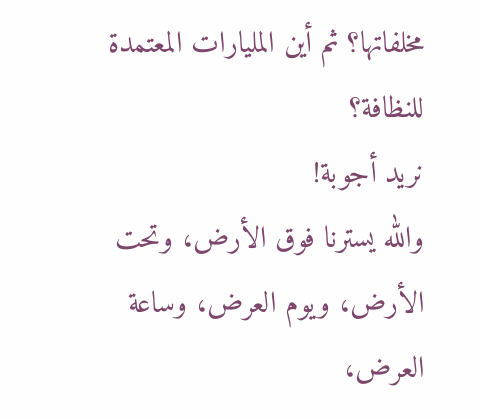مخلفاتها؟ ثم أين المليارات المعتمدة للنظافة؟
نريد أجوبة!
والله يسترنا فوق الأرض، وتحت الأرض، ويوم العرض، وساعة العرض،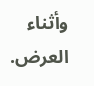وأثناء العرض.